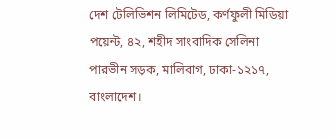দেশ টেলিভিশন লিমিটেড, কর্ণফুলী মিডিয়া পয়েন্ট, ৪২, শহীদ সাংবাদিক সেলিনা পারভীন সড়ক, মালিবাগ, ঢাকা-১২১৭, বাংলাদেশ।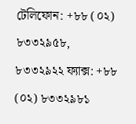টেলিফোন: +৮৮ (০২) ৮৩৩২৯৫৮, ৮৩৩২৯২২ ফ্যাক্স: +৮৮ (০২) ৮৩৩২৯৮১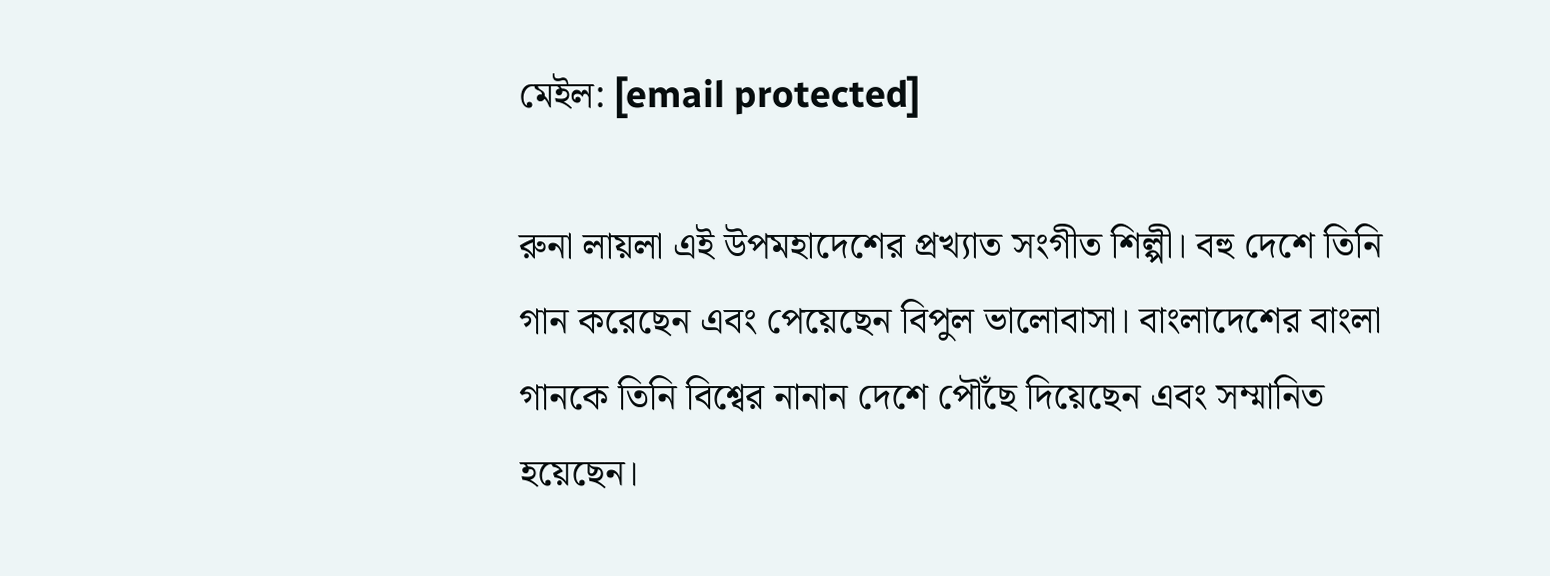মেইল: [email protected]

রুনা লায়লা এই উপমহাদেশের প্রখ্যাত সংগীত শিল্পী। বহু দেশে তিনি গান করেছেন এবং পেয়েছেন বিপুল ভালোবাসা। বাংলাদেশের বাংলা গানকে তিনি বিশ্বের নানান দেশে পৌঁছে দিয়েছেন এবং সম্মানিত হয়েছেন।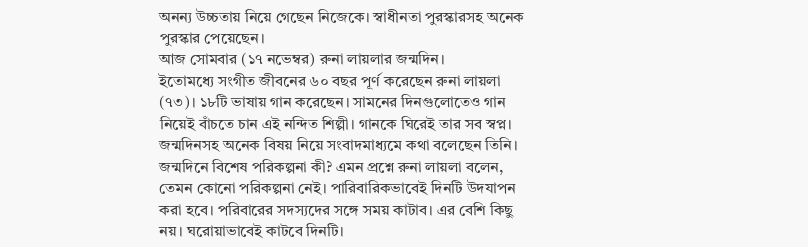অনন্য উচ্চতায় নিয়ে গেছেন নিজেকে। স্বাধীনতা পুরস্কারসহ অনেক পুরস্কার পেয়েছেন।
আজ সোমবার (১৭ নভেম্বর) রুনা লায়লার জন্মদিন।
ইতোমধ্যে সংগীত জীবনের ৬০ বছর পূর্ণ করেছেন রুনা লায়লা (৭৩)। ১৮টি ভাষায় গান করেছেন। সামনের দিনগুলোতেও গান নিয়েই বাঁচতে চান এই নন্দিত শিল্পী। গানকে ঘিরেই তার সব স্বপ্ন।
জন্মদিনসহ অনেক বিষয় নিয়ে সংবাদমাধ্যমে কথা বলেছেন তিনি।
জন্মদিনে বিশেষ পরিকল্পনা কী? এমন প্রশ্নে রুনা লায়লা বলেন, তেমন কোনো পরিকল্পনা নেই। পারিবারিকভাবেই দিনটি উদযাপন করা হবে। পরিবারের সদস্যদের সঙ্গে সময় কাটাব। এর বেশি কিছু নয়। ঘরোয়াভাবেই কাটবে দিনটি।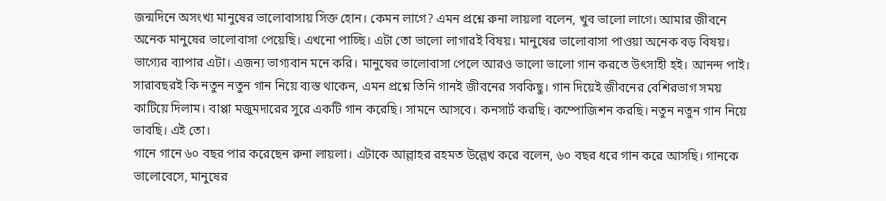জন্মদিনে অসংখ্য মানুষের ভালোবাসায় সিক্ত হোন। কেমন লাগে? এমন প্রশ্নে রুনা লায়লা বলেন, খুব ভালো লাগে। আমার জীবনে অনেক মানুষের ভালোবাসা পেয়েছি। এখনো পাচ্ছি। এটা তো ভালো লাগারই বিষয়। মানুষের ভালোবাসা পাওয়া অনেক বড় বিষয়। ভাগ্যের ব্যাপার এটা। এজন্য ভাগ্যবান মনে করি। মানুষের ভালোবাসা পেলে আরও ভালো ভালো গান করতে উৎসাহী হই। আনন্দ পাই।
সারাবছরই কি নতুন নতুন গান নিয়ে ব্যস্ত থাকেন, এমন প্রশ্নে তিনি গানই জীবনের সবকিছু। গান দিয়েই জীবনের বেশিরভাগ সময় কাটিয়ে দিলাম। বাপ্পা মজুমদারের সুরে একটি গান করেছি। সামনে আসবে। কনসার্ট করছি। কম্পোজিশন করছি। নতুন নতুন গান নিয়ে ভাবছি। এই তো।
গানে গানে ৬০ বছর পার করেছেন রুনা লায়লা। এটাকে আল্লাহর রহমত উল্লেখ করে বলেন, ৬০ বছর ধরে গান করে আসছি। গানকে ভালোবেসে, মানুষের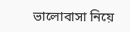ভালোবাসা নিয়ে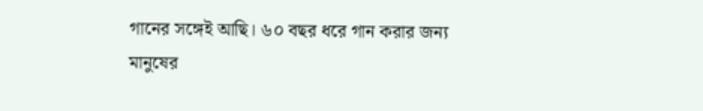গানের সঙ্গেই আছি। ৬০ বছর ধরে গান করার জন্য মানুষের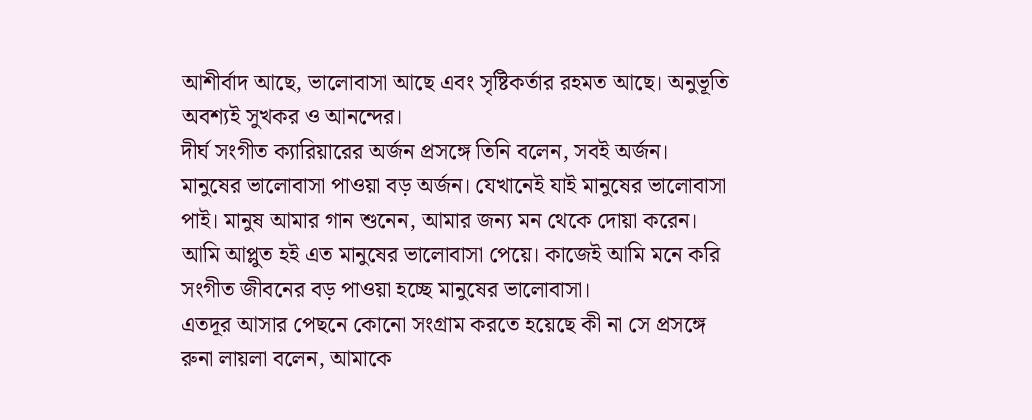আশীর্বাদ আছে, ভালোবাসা আছে এবং সৃষ্টিকর্তার রহমত আছে। অনুভূতি অবশ্যই সুখকর ও আনন্দের।
দীর্ঘ সংগীত ক্যারিয়ারের অর্জন প্রসঙ্গে তিনি বলেন, সবই অর্জন। মানুষের ভালোবাসা পাওয়া বড় অর্জন। যেখানেই যাই মানুষের ভালোবাসা পাই। মানুষ আমার গান শুনেন, আমার জন্য মন থেকে দোয়া করেন। আমি আপ্লুত হই এত মানুষের ভালোবাসা পেয়ে। কাজেই আমি মনে করি সংগীত জীবনের বড় পাওয়া হচ্ছে মানুষের ভালোবাসা।
এতদূর আসার পেছনে কোনো সংগ্রাম করতে হয়েছে কী না সে প্রসঙ্গে রুনা লায়লা বলেন, আমাকে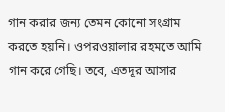গান করার জন্য তেমন কোনো সংগ্রাম করতে হয়নি। ওপরওয়ালার রহমতে আমি গান করে গেছি। তবে, এতদূর আসার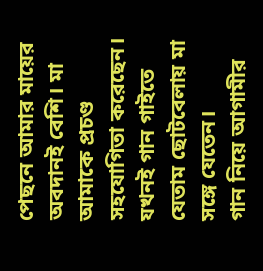পেছনে আমার মায়ের অবদানই বেশি। মা আমাকে প্রচণ্ড সহযোগিতা করেছেন। যখনই গান গাইতে যেতাম ছোটবেলায় মা সঙ্গে যেতেন।
গান নিয়ে আগামীর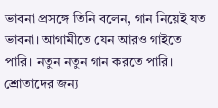ভাবনা প্রসঙ্গে তিনি বলেন, গান নিয়েই যত ভাবনা। আগামীতে যেন আরও গাইতে পারি। নতুন নতুন গান করতে পারি। শ্রোতাদের জন্য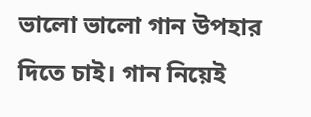ভালো ভালো গান উপহার দিতে চাই। গান নিয়েই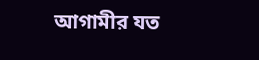আগামীর যত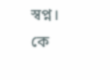স্বপ্ন।
কে